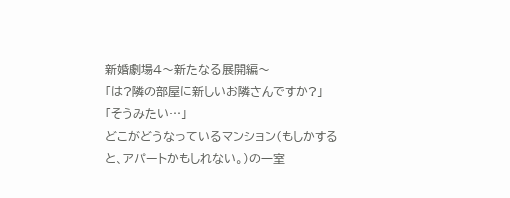新婚劇場4〜新たなる展開編〜
「は?隣の部屋に新しいお隣さんですか?」
「そうみたい…」
どこがどうなっているマンション(もしかすると、アパートかもしれない。)の一室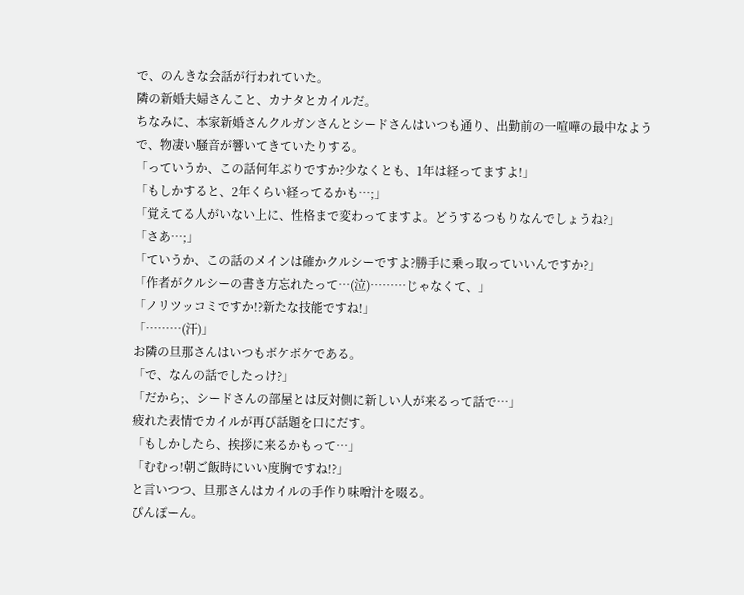で、のんきな会話が行われていた。
隣の新婚夫婦さんこと、カナタとカイルだ。
ちなみに、本家新婚さんクルガンさんとシードさんはいつも通り、出勤前の一喧嘩の最中なようで、物凄い騒音が響いてきていたりする。
「っていうか、この話何年ぶりですか?少なくとも、1年は経ってますよ!」
「もしかすると、2年くらい経ってるかも…;」
「覚えてる人がいない上に、性格まで変わってますよ。どうするつもりなんでしょうね?」
「さあ…;」
「ていうか、この話のメインは確かクルシーですよ?勝手に乗っ取っていいんですか?」
「作者がクルシーの書き方忘れたって…(泣)………じゃなくて、」
「ノリツッコミですか!?新たな技能ですね!」
「………(汗)」
お隣の旦那さんはいつもボケボケである。
「で、なんの話でしたっけ?」
「だから;、シードさんの部屋とは反対側に新しい人が来るって話で…」
疲れた表情でカイルが再び話題を口にだす。
「もしかしたら、挨拶に来るかもって…」
「むむっ!朝ご飯時にいい度胸ですね!?」
と言いつつ、旦那さんはカイルの手作り味噌汁を啜る。
ぴんぽーん。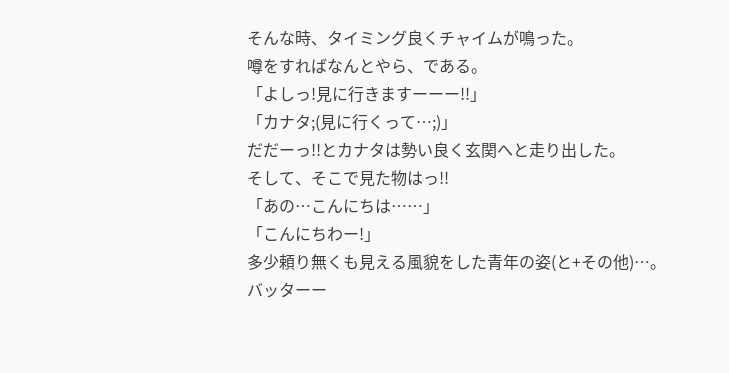そんな時、タイミング良くチャイムが鳴った。
噂をすればなんとやら、である。
「よしっ!見に行きますーーー!!」
「カナタ;(見に行くって…;)」
だだーっ!!とカナタは勢い良く玄関へと走り出した。
そして、そこで見た物はっ!!
「あの…こんにちは……」
「こんにちわー!」
多少頼り無くも見える風貌をした青年の姿(と+その他)…。
バッターー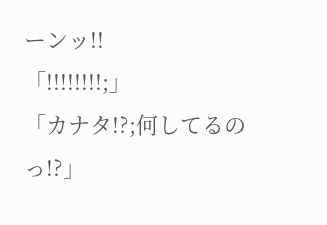ーンッ!!
「!!!!!!!!;」
「カナタ!?;何してるのっ!?」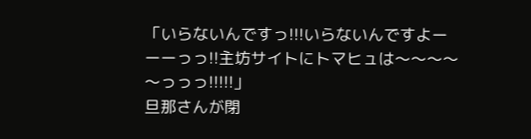「いらないんですっ!!!いらないんですよーーーっっ!!主坊サイトにトマヒュは〜〜〜〜〜っっっ!!!!!」
旦那さんが閉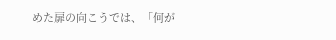めた扉の向こうでは、「何が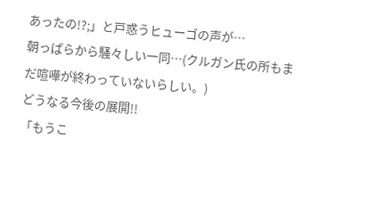あったの!?;」と戸惑うヒューゴの声が…
朝っぱらから騒々しい一同…(クルガン氏の所もまだ喧嘩が終わっていないらしい。)
どうなる今後の展開!!
「もうこ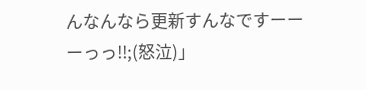んなんなら更新すんなですーーーっっ!!;(怒泣)」